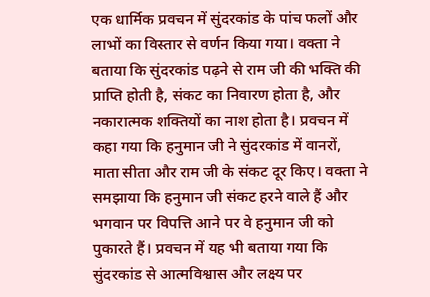एक धार्मिक प्रवचन में सुंदरकांड के पांच फलों और लाभों का विस्तार से वर्णन किया गया। वक्ता ने बताया कि सुंदरकांड पढ़ने से राम जी की भक्ति की प्राप्ति होती है, संकट का निवारण होता है, और नकारात्मक शक्तियों का नाश होता है। प्रवचन में कहा गया कि हनुमान जी ने सुंदरकांड में वानरों, माता सीता और राम जी के संकट दूर किए। वक्ता ने समझाया कि हनुमान जी संकट हरने वाले हैं और भगवान पर विपत्ति आने पर वे हनुमान जी को पुकारते हैं। प्रवचन में यह भी बताया गया कि सुंदरकांड से आत्मविश्वास और लक्ष्य पर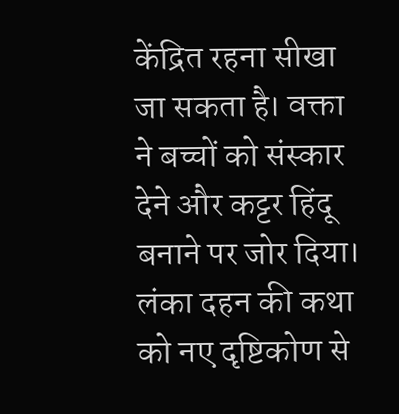केंद्रित रहना सीखा जा सकता है। वक्ता ने बच्चों को संस्कार देने और कट्टर हिंदू बनाने पर जोर दिया। लंका दहन की कथा को नए दृष्टिकोण से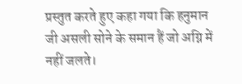प्रस्तुत करते हुए कहा गया कि हनुमान जी असली सोने के समान हैं जो अग्नि में नहीं जलते।